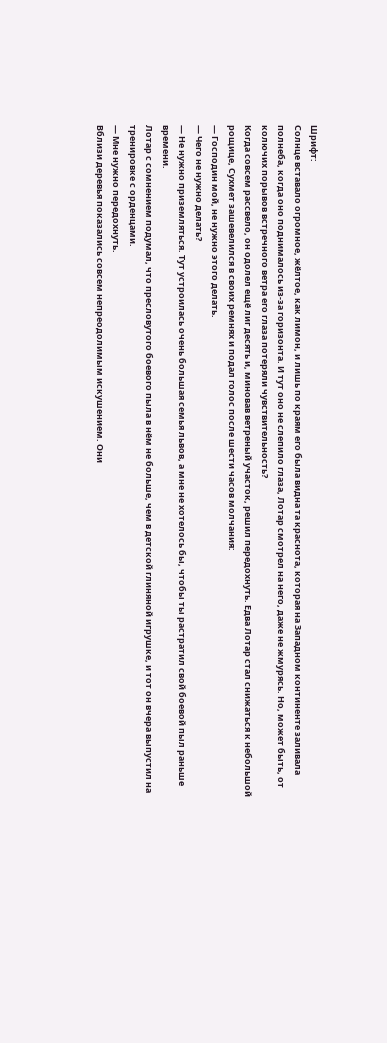Шрифт:
Солнце вставало огромное, жёлтое, как лимон, и лишь по краям его была видна та краснота, которая на Западном континенте заливала полнеба, когда оно поднималось из-за горизонта. И тут оно не слепило глаза, Лотар смотрел на него, даже не жмурясь. Но, может быть, от колючих порывов встречного ветра его глаза потеряли чувствительность?
Когда совсем рассвело, он одолел ещё лиг десять и, миновав ветреный участок, решил передохнуть. Едва Лотар стал снижаться к небольшой рощице, Сухмет зашевелился в своих ремнях и подал голос после шести часов молчания:
— Господин мой, не нужно этого делать.
— Чего не нужно делать?
— Не нужно приземляться. Тут устроилась очень большая семья львов, а мне не хотелось бы, чтобы ты растратил свой боевой пыл раньше времени.
Лотар с сомнением подумал, что пресловутого боевого пыла в нём не больше, чем в детской глиняной игрушке, и тот он вчера выпустил на тренировке с орденцами.
— Мне нужно передохнуть.
Вблизи деревья показались совсем непреодолимым искушением. Они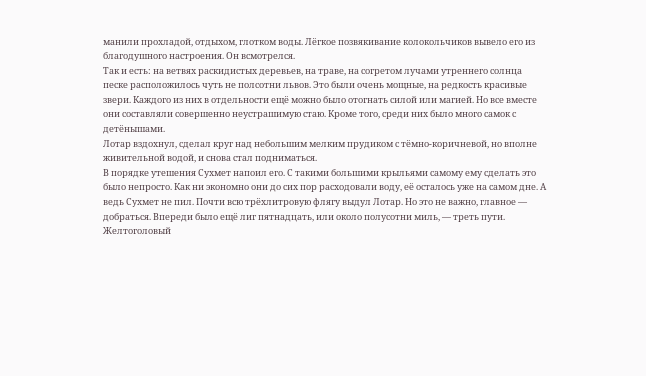манили прохладой, отдыхом, глотком воды. Лёгкое позвякивание колокольчиков вывело его из благодушного настроения. Он всмотрелся.
Так и есть: на ветвях раскидистых деревьев, на траве, на согретом лучами утреннего солнца песке расположилось чуть не полсотни львов. Это были очень мощные, на редкость красивые звери. Каждого из них в отдельности ещё можно было отогнать силой или магией. Но все вместе они составляли совершенно неустрашимую стаю. Кроме того, среди них было много самок с детёнышами.
Лотар вздохнул, сделал круг над небольшим мелким прудиком с тёмно-коричневой, но вполне живительной водой, и снова стал подниматься.
В порядке утешения Сухмет напоил его. С такими большими крыльями самому ему сделать это было непросто. Как ни экономно они до сих пор расходовали воду, её осталось уже на самом дне. А ведь Сухмет не пил. Почти всю трёхлитровую флягу выдул Лотар. Но это не важно, главное — добраться. Впереди было ещё лиг пятнадцать, или около полусотни миль, — треть пути.
Желтоголовый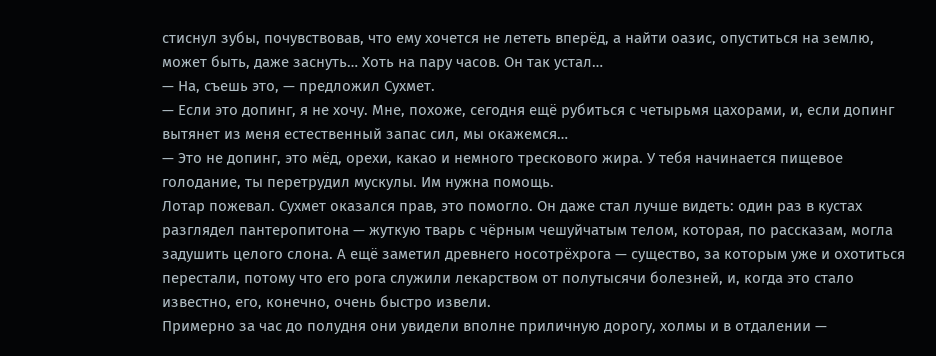стиснул зубы, почувствовав, что ему хочется не лететь вперёд, а найти оазис, опуститься на землю, может быть, даже заснуть… Хоть на пару часов. Он так устал…
— На, съешь это, — предложил Сухмет.
— Если это допинг, я не хочу. Мне, похоже, сегодня ещё рубиться с четырьмя цахорами, и, если допинг вытянет из меня естественный запас сил, мы окажемся…
— Это не допинг, это мёд, орехи, какао и немного трескового жира. У тебя начинается пищевое голодание, ты перетрудил мускулы. Им нужна помощь.
Лотар пожевал. Сухмет оказался прав, это помогло. Он даже стал лучше видеть: один раз в кустах разглядел пантеропитона — жуткую тварь с чёрным чешуйчатым телом, которая, по рассказам, могла задушить целого слона. А ещё заметил древнего носотрёхрога — существо, за которым уже и охотиться перестали, потому что его рога служили лекарством от полутысячи болезней, и, когда это стало известно, его, конечно, очень быстро извели.
Примерно за час до полудня они увидели вполне приличную дорогу, холмы и в отдалении —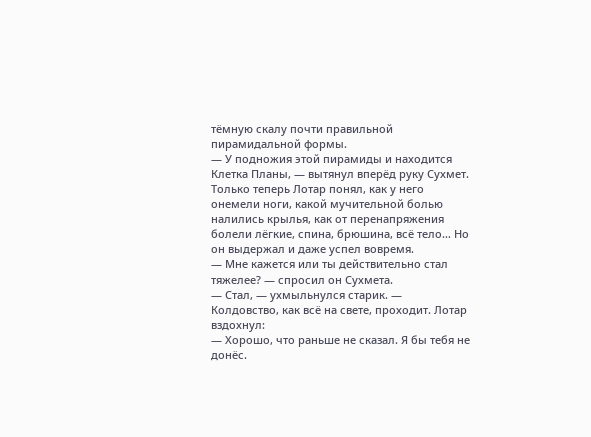тёмную скалу почти правильной пирамидальной формы.
— У подножия этой пирамиды и находится Клетка Планы, — вытянул вперёд руку Сухмет.
Только теперь Лотар понял, как у него онемели ноги, какой мучительной болью налились крылья, как от перенапряжения болели лёгкие, спина, брюшина, всё тело… Но он выдержал и даже успел вовремя.
— Мне кажется или ты действительно стал тяжелее? — спросил он Сухмета.
— Стал, — ухмыльнулся старик. — Колдовство, как всё на свете, проходит. Лотар вздохнул:
— Хорошо, что раньше не сказал. Я бы тебя не донёс.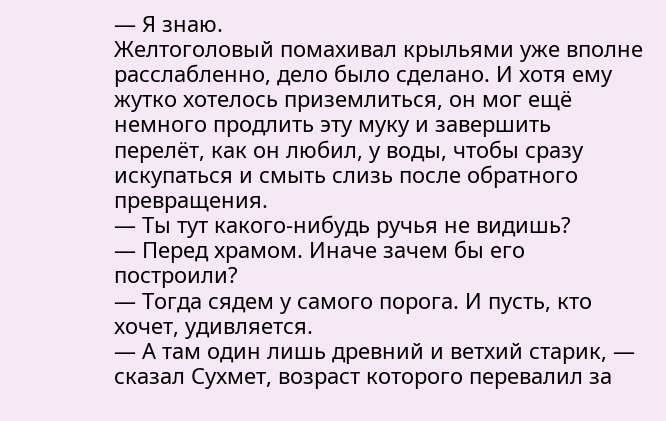— Я знаю.
Желтоголовый помахивал крыльями уже вполне расслабленно, дело было сделано. И хотя ему жутко хотелось приземлиться, он мог ещё немного продлить эту муку и завершить перелёт, как он любил, у воды, чтобы сразу искупаться и смыть слизь после обратного превращения.
— Ты тут какого-нибудь ручья не видишь?
— Перед храмом. Иначе зачем бы его построили?
— Тогда сядем у самого порога. И пусть, кто хочет, удивляется.
— А там один лишь древний и ветхий старик, — сказал Сухмет, возраст которого перевалил за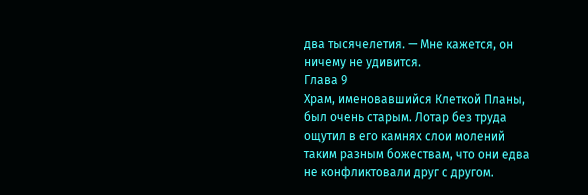два тысячелетия. — Мне кажется, он ничему не удивится.
Глава 9
Храм, именовавшийся Клеткой Планы, был очень старым. Лотар без труда ощутил в его камнях слои молений таким разным божествам, что они едва не конфликтовали друг с другом.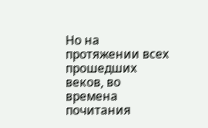Но на протяжении всех прошедших веков, во времена почитания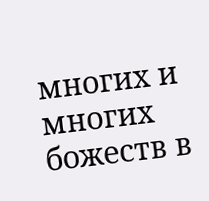многих и многих божеств в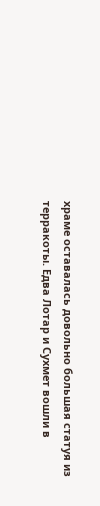храме оставалась довольно большая статуя из терракоты. Едва Лотар и Сухмет вошли в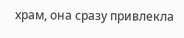храм, она сразу привлекла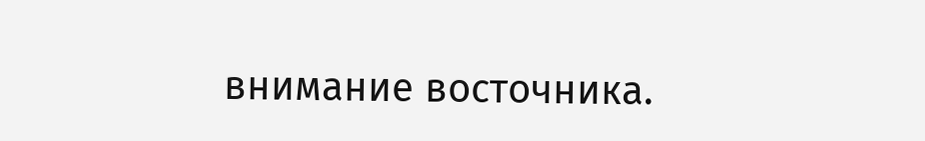внимание восточника.